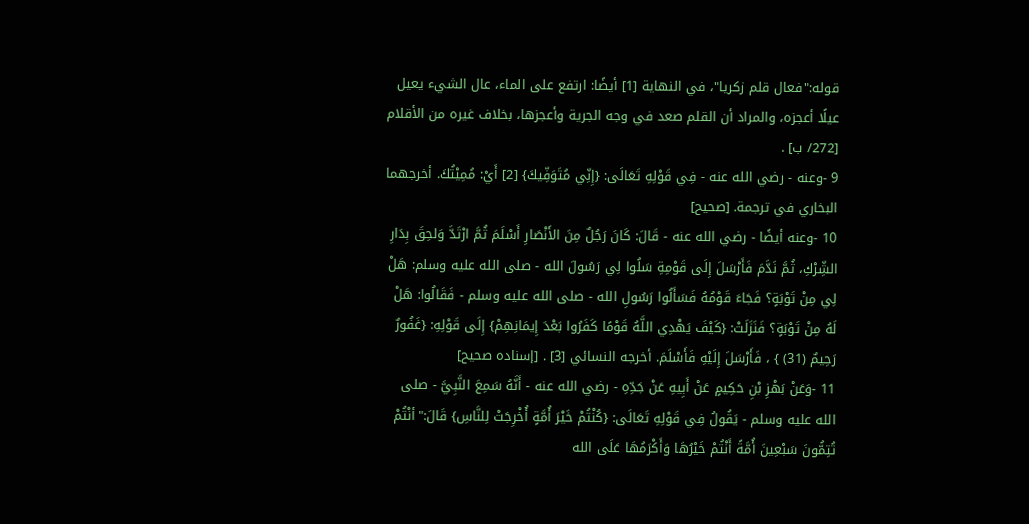قوله:"فعال قلم زكريا"، في النهاية [1] أيضًا: ارتفع على الماء، عال الشيء يعيل عيلًا أعجزه، والمراد أن القلم صعد في وجه الجرية وأعجزها، بخلاف غيره من الأقلام [272/ ب] .
9 -وعنه - رضي الله عنه - فِي قَوْلِهِ تَعَالَى: {إِنِّي مُتَوَفِّيكَ} [2] أَيْ: مُمِيْتُكَ. أخرجهما البخاري في ترجمة. [صحيح]
10 -وعنه أيضًا - رضي الله عنه - قَالَ: كَانَ رَجُلٌ مِنَ الأَنْصَارِ أَسْلَمَ ثُمَّ ارْتَدَّ وَلحِقَ بِدَارِ الشِّرْكِ، ثُمَّ نَدَّمَ فَأَرْسَلَ إِلَى قَوْمِةِ سَلُوا لِي رَسُولَ الله - صلى الله عليه وسلم: هَلْ لِي مِنْ تَوْبَةٍ؟ فَجَاءَ قَوْمُهُ فَسَأَلُوا رَسُولِ الله - صلى الله عليه وسلم - فَقَالُوا: هَلْ لَهُ مِنْ تَوْبَةٍ؟ فَنَزَلَتْ: {كَيْفَ يَهْدِي اللَّهُ قَوْمًا كَفَرُوا بَعْدَ إِيمَانِهِمْ} إِلَى قَوْلِهِ: {غَفُورٌ رَحِيمٌ (31) } ، فَأَرْسَلَ إِلَيْهِ فَأَسْلَمَ. أخرجه النسائي [3] . [إسناده صحيح]
11 -وَعَنْ بَهْزِ بْنِ حَكِيمٍ عَنْ أَبِيهِ عَنْ جَدِّهِ - رضي الله عنه - أَنَّهُ سَمِعَ النَّبِيَّ - صلى الله عليه وسلم - يَقُولُ فِي قَوْلِهِ تَعَالَى: {كُنْتُمْ خَيْرَ أُمَّةٍ أُخْرِجَتْ لِلنَّاسِ} قَالَ:"أنْتُمْ تُتِمُّونَ سَبْعِينَ أُمَّةً أَنْتُمْ خَيْرُهَا وَأَكْرَمُهَا عَلَى الله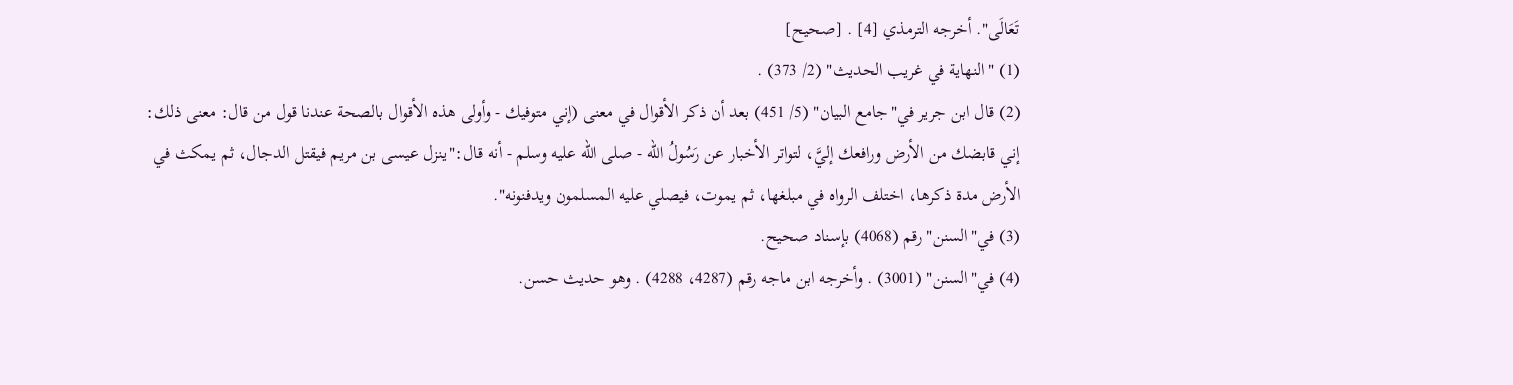تَعَالَى". أخرجه الترمذي [4] . [صحيح]
(1) "النهاية في غريب الحديث" (2/ 373) .
(2) قال ابن جرير في"جامع البيان" (5/ 451) بعد أن ذكر الأقوال في معنى (إني متوفيك - وأولى هذه الأقوال بالصحة عندنا قول من قال: معنى ذلك: إني قابضك من الأرض ورافعك إليَّ، لتواتر الأخبار عن رَسُولُ الله - صلى الله عليه وسلم - أنه قال:"ينزل عيسى بن مريم فيقتل الدجال، ثم يمكث في الأرض مدة ذكرها، اختلف الرواه في مبلغها، ثم يموت، فيصلي عليه المسلمون ويدفنونه".
(3) في"السنن"رقم (4068) بإسناد صحيح.
(4) في"السنن" (3001) . وأخرجه ابن ماجه رقم (4287، 4288) . وهو حديث حسن.